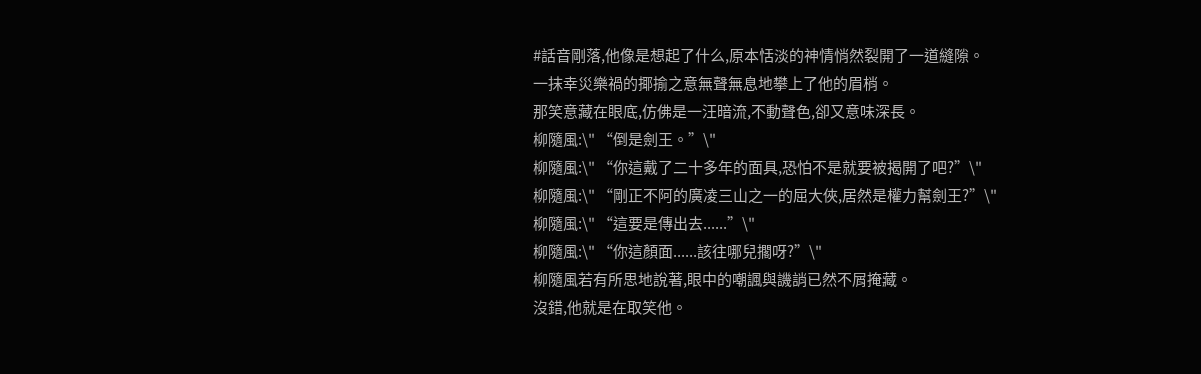#話音剛落,他像是想起了什么,原本恬淡的神情悄然裂開了一道縫隙。
一抹幸災樂禍的揶揄之意無聲無息地攀上了他的眉梢。
那笑意藏在眼底,仿佛是一汪暗流,不動聲色,卻又意味深長。
柳隨風:\" “倒是劍王。”\"
柳隨風:\" “你這戴了二十多年的面具,恐怕不是就要被揭開了吧?”\"
柳隨風:\" “剛正不阿的廣凌三山之一的屈大俠,居然是權力幫劍王?”\"
柳隨風:\" “這要是傳出去......”\"
柳隨風:\" “你這顏面......該往哪兒擱呀?”\"
柳隨風若有所思地說著,眼中的嘲諷與譏誚已然不屑掩藏。
沒錯,他就是在取笑他。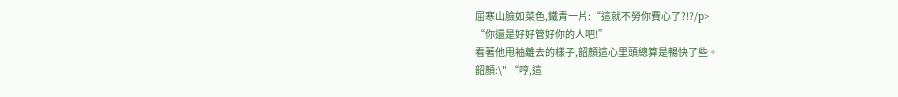屈寒山臉如菜色,鐵青一片:“這就不勞你費心了?!?/p>
“你還是好好管好你的人吧!”
看著他甩袖離去的樣子,韶顏這心里頭總算是暢快了些。
韶顏:\" “哼,這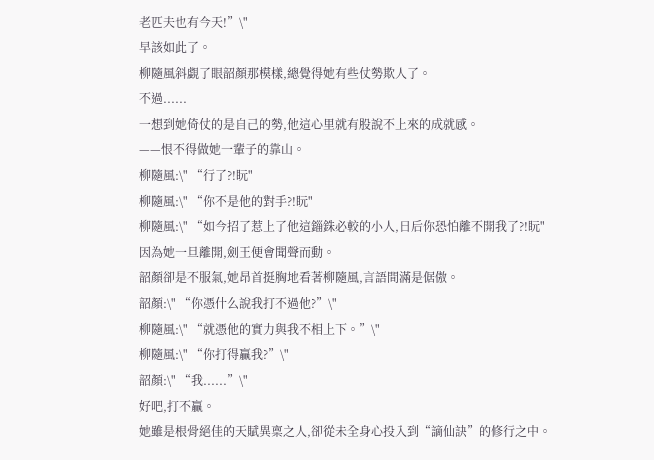老匹夫也有今天!”\"
早該如此了。
柳隨風斜覷了眼韶顏那模樣,總覺得她有些仗勢欺人了。
不過......
一想到她倚仗的是自己的勢,他這心里就有股說不上來的成就感。
——恨不得做她一輩子的靠山。
柳隨風:\" “行了?!盶"
柳隨風:\" “你不是他的對手?!盶"
柳隨風:\" “如今招了惹上了他這錙銖必較的小人,日后你恐怕離不開我了?!盶"
因為她一旦離開,劍王便會聞聲而動。
韶顏卻是不服氣,她昂首挺胸地看著柳隨風,言語間滿是倨傲。
韶顏:\" “你憑什么說我打不過他?”\"
柳隨風:\" “就憑他的實力與我不相上下。”\"
柳隨風:\" “你打得贏我?”\"
韶顏:\" “我......”\"
好吧,打不贏。
她雖是根骨絕佳的天賦異稟之人,卻從未全身心投入到“謫仙訣”的修行之中。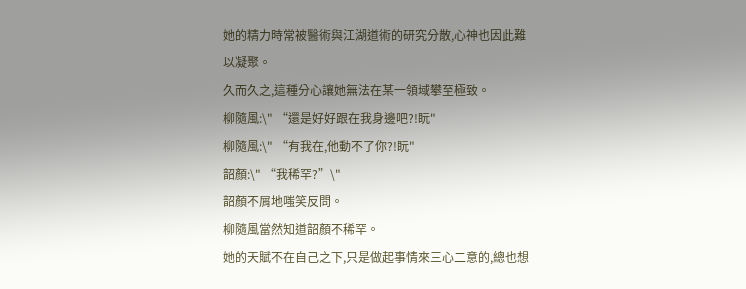她的精力時常被醫術與江湖道術的研究分散,心神也因此難以凝聚。
久而久之,這種分心讓她無法在某一領域攀至極致。
柳隨風:\" “還是好好跟在我身邊吧?!盶"
柳隨風:\" “有我在,他動不了你?!盶"
韶顏:\" “我稀罕?”\"
韶顏不屑地嗤笑反問。
柳隨風當然知道韶顏不稀罕。
她的天賦不在自己之下,只是做起事情來三心二意的,總也想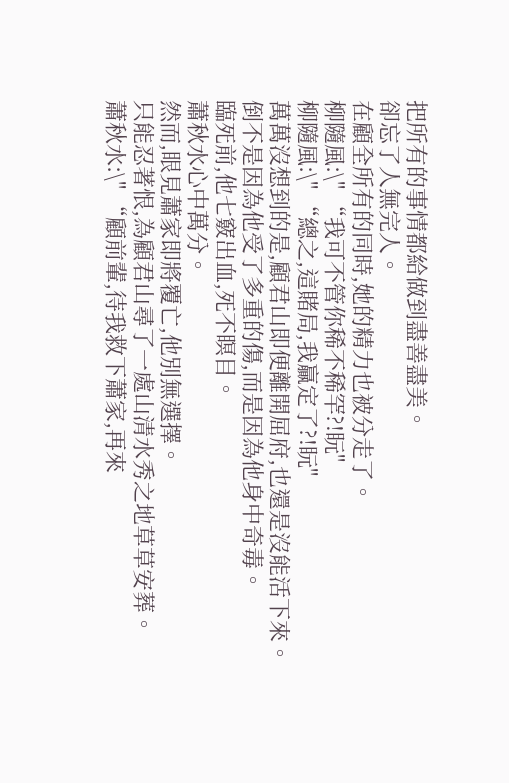把所有的事情都給做到盡善盡美。
卻忘了人無完人。
在顧全所有的同時,她的精力也被分走了。
柳隨風:\" “我可不管你稀不稀罕?!盶"
柳隨風:\" “總之,這賭局,我贏定了?!盶"
萬萬沒想到的是,顧君山即便離開屈府,也還是沒能活下來。
倒不是因為他受了多重的傷,而是因為他身中奇毒。
臨死前,他七竅出血,死不瞑目。
蕭秋水心中萬分。
然而,眼見蕭家即將覆亡,他別無選擇。
只能忍著恨,為顧君山尋了一處山清水秀之地草草安葬。
蕭秋水:\" “顧前輩,待我救下蕭家,再來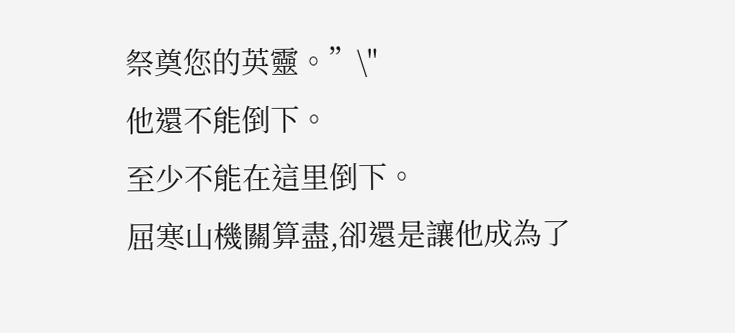祭奠您的英靈。”\"
他還不能倒下。
至少不能在這里倒下。
屈寒山機關算盡,卻還是讓他成為了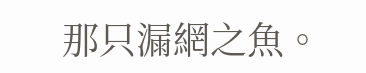那只漏網之魚。